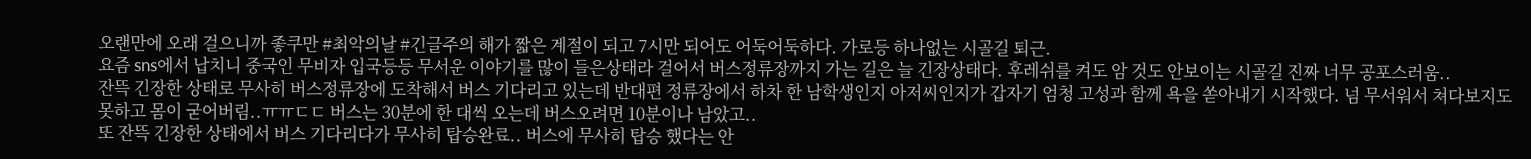오랜만에 오래 걸으니까 좋쿠만 #최악의날 #긴글주의 해가 짧은 계절이 되고 7시만 되어도 어둑어둑하다. 가로등 하나없는 시골길 퇴근.
요즘 sns에서 납치니 중국인 무비자 입국등등 무서운 이야기를 많이 들은상태라 걸어서 버스정류장까지 가는 길은 늘 긴장상태다. 후레쉬를 켜도 암 것도 안보이는 시골길 진짜 너무 공포스러움..
잔뜩 긴장한 상태로 무사히 버스정류장에 도착해서 버스 기다리고 있는데 반대편 정류장에서 하차 한 남학생인지 아저씨인지가 갑자기 엄청 고성과 함께 욕을 쏟아내기 시작했다. 넘 무서워서 쳐다보지도 못하고 몸이 굳어버림..ㅠㅠㄷㄷ 버스는 30분에 한 대씩 오는데 버스오려면 10분이나 남았고..
또 잔뜩 긴장한 상태에서 버스 기다리다가 무사히 탑승완료.. 버스에 무사히 탑승 했다는 안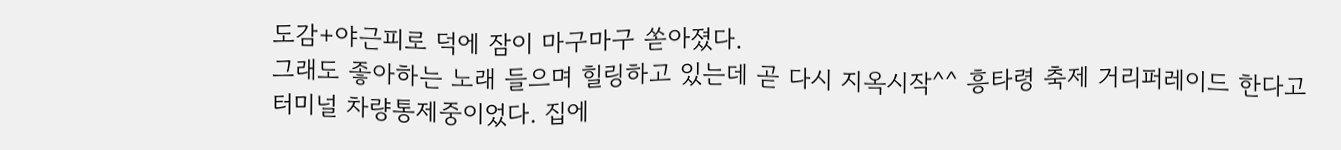도감+야근피로 덕에 잠이 마구마구 쏟아졌다.
그래도 좋아하는 노래 들으며 힐링하고 있는데 곧 다시 지옥시작^^ 흥타령 축제 거리퍼레이드 한다고 터미널 차량통제중이었다. 집에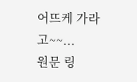어뜨케 가라고~~...
원문 링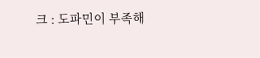크 : 도파민이 부족해